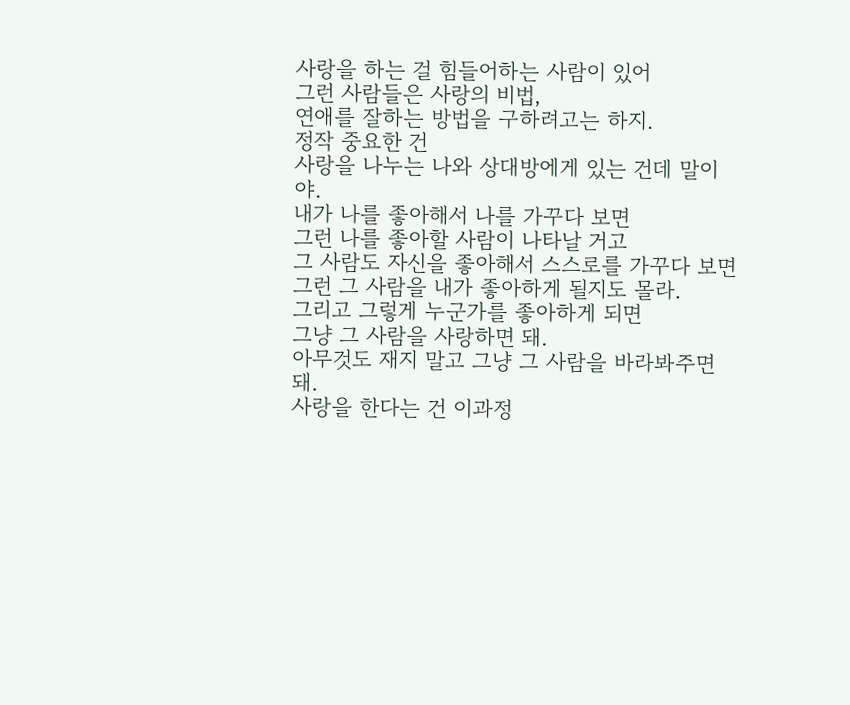사랑을 하는 걸 힘들어하는 사람이 있어
그런 사람들은 사랑의 비법,
연애를 잘하는 방법을 구하려고는 하지.
정작 중요한 건
사랑을 나누는 나와 상대방에게 있는 건데 말이야.
내가 나를 좋아해서 나를 가꾸다 보면
그런 나를 좋아할 사람이 나타날 거고
그 사람도 자신을 좋아해서 스스로를 가꾸다 보면
그런 그 사람을 내가 좋아하게 될지도 몰라.
그리고 그렇게 누군가를 좋아하게 되면
그냥 그 사람을 사랑하면 돼.
아무것도 재지 말고 그냥 그 사람을 바라봐주면 돼.
사랑을 한다는 건 이과정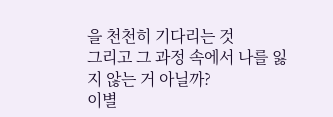을 천천히 기다리는 것
그리고 그 과정 속에서 나를 잃지 않는 거 아닐까?
이별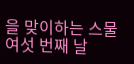을 맞이하는 스물여섯 번째 날